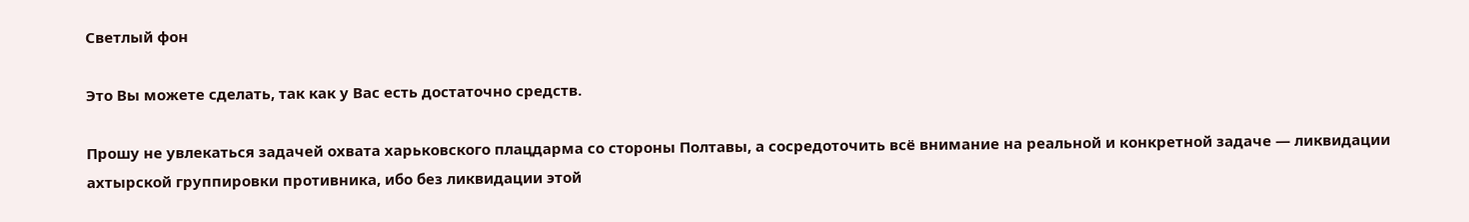Светлый фон

Это Вы можете сделать, так как у Вас есть достаточно средств.

Прошу не увлекаться задачей охвата харьковского плацдарма со стороны Полтавы, а сосредоточить всё внимание на реальной и конкретной задаче — ликвидации ахтырской группировки противника, ибо без ликвидации этой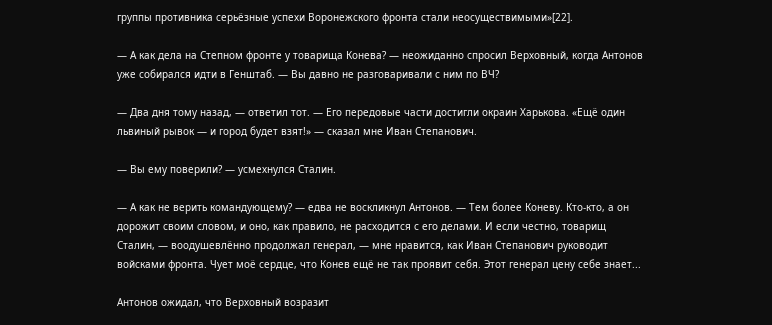группы противника серьёзные успехи Воронежского фронта стали неосуществимыми»[22].

— А как дела на Степном фронте у товарища Конева? — неожиданно спросил Верховный, когда Антонов уже собирался идти в Генштаб. — Вы давно не разговаривали с ним по ВЧ?

— Два дня тому назад, — ответил тот. — Его передовые части достигли окраин Харькова. «Ещё один львиный рывок — и город будет взят!» — сказал мне Иван Степанович.

— Вы ему поверили? — усмехнулся Сталин.

— А как не верить командующему? — едва не воскликнул Антонов. — Тем более Коневу. Кто-кто, а он дорожит своим словом, и оно, как правило, не расходится с его делами. И если честно, товарищ Сталин, — воодушевлённо продолжал генерал, — мне нравится, как Иван Степанович руководит войсками фронта. Чует моё сердце, что Конев ещё не так проявит себя. Этот генерал цену себе знает...

Антонов ожидал, что Верховный возразит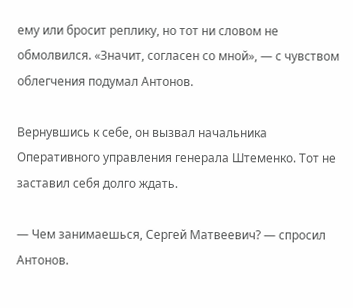ему или бросит реплику, но тот ни словом не обмолвился. «Значит, согласен со мной», — с чувством облегчения подумал Антонов.

Вернувшись к себе, он вызвал начальника Оперативного управления генерала Штеменко. Тот не заставил себя долго ждать.

— Чем занимаешься, Сергей Матвеевич? — спросил Антонов.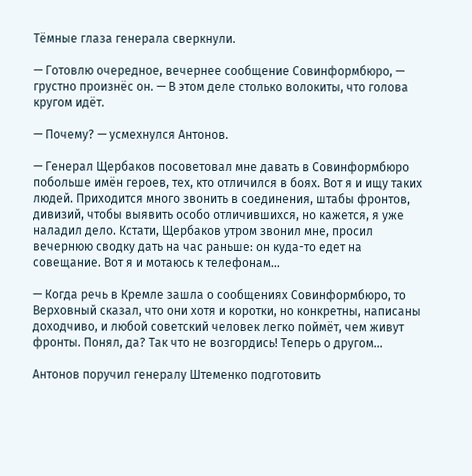Тёмные глаза генерала сверкнули.

— Готовлю очередное, вечернее сообщение Совинформбюро, — грустно произнёс он. — В этом деле столько волокиты, что голова кругом идёт.

— Почему? — усмехнулся Антонов.

— Генерал Щербаков посоветовал мне давать в Совинформбюро побольше имён героев, тех, кто отличился в боях. Вот я и ищу таких людей. Приходится много звонить в соединения, штабы фронтов, дивизий, чтобы выявить особо отличившихся, но кажется, я уже наладил дело. Кстати, Щербаков утром звонил мне, просил вечернюю сводку дать на час раньше: он куда-то едет на совещание. Вот я и мотаюсь к телефонам...

— Когда речь в Кремле зашла о сообщениях Совинформбюро, то Верховный сказал, что они хотя и коротки, но конкретны, написаны доходчиво, и любой советский человек легко поймёт, чем живут фронты. Понял, да? Так что не возгордись! Теперь о другом...

Антонов поручил генералу Штеменко подготовить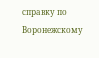справку по Воронежскому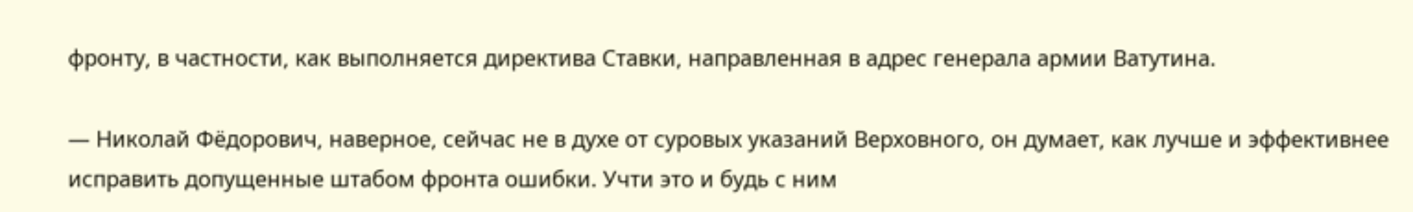фронту, в частности, как выполняется директива Ставки, направленная в адрес генерала армии Ватутина.

— Николай Фёдорович, наверное, сейчас не в духе от суровых указаний Верховного, он думает, как лучше и эффективнее исправить допущенные штабом фронта ошибки. Учти это и будь с ним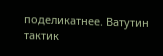поделикатнее. Ватутин тактик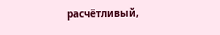расчётливый,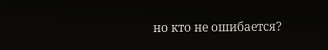но кто не ошибается?